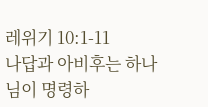레위기 10:1-11
나답과 아비후는 하나님이 명령하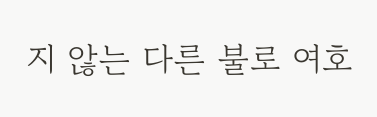지 않는 다른 불로 여호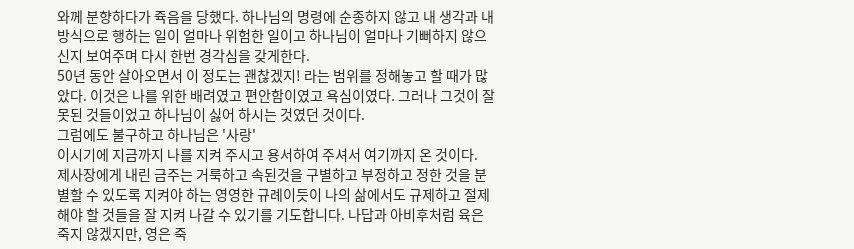와께 분향하다가 쥭음을 당했다. 하나님의 명령에 순종하지 않고 내 생각과 내 방식으로 행하는 일이 얼마나 위험한 일이고 하나님이 얼마나 기뻐하지 않으신지 보여주며 다시 한번 경각심을 갖게한다.
50년 동안 살아오면서 이 정도는 괜찮겠지! 라는 범위를 정해놓고 할 때가 많았다. 이것은 나를 위한 배려였고 편안함이였고 욕심이였다. 그러나 그것이 잘못된 것들이었고 하나님이 싫어 하시는 것였던 것이다.
그럼에도 불구하고 하나님은 '사랑'
이시기에 지금까지 나를 지켜 주시고 용서하여 주셔서 여기까지 온 것이다.
제사장에게 내린 금주는 거룩하고 속된것을 구별하고 부정하고 정한 것을 분별할 수 있도록 지켜야 하는 영영한 규례이듯이 나의 삶에서도 규제하고 절제해야 할 것들을 잘 지켜 나갈 수 있기를 기도합니다. 나답과 아비후처럼 육은 죽지 않겠지만, 영은 죽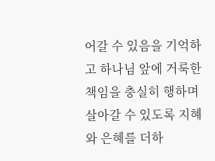어갈 수 있음을 기억하고 하나님 앞에 거룩한 책임을 충실히 행하며 살아갈 수 있도록 지혜와 은혜를 더하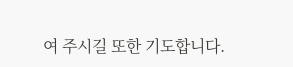여 주시길 또한 기도합니다.